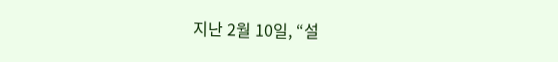지난 2월 10일, “설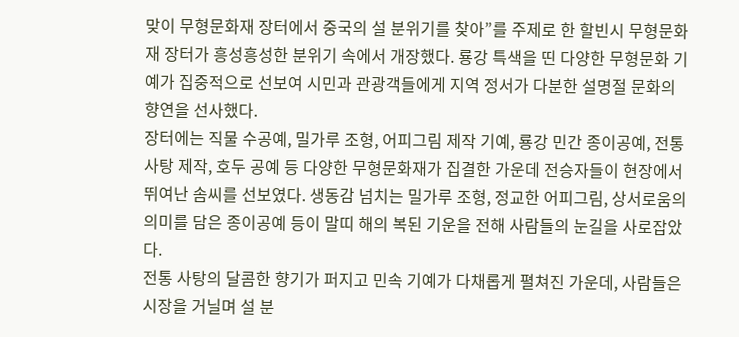맞이 무형문화재 장터에서 중국의 설 분위기를 찾아”를 주제로 한 할빈시 무형문화재 장터가 흥성흥성한 분위기 속에서 개장했다. 룡강 특색을 띤 다양한 무형문화 기예가 집중적으로 선보여 시민과 관광객들에게 지역 정서가 다분한 설명절 문화의 향연을 선사했다.
장터에는 직물 수공예, 밀가루 조형, 어피그림 제작 기예, 룡강 민간 종이공예, 전통 사탕 제작, 호두 공예 등 다양한 무형문화재가 집결한 가운데 전승자들이 현장에서 뛰여난 솜씨를 선보였다. 생동감 넘치는 밀가루 조형, 정교한 어피그림, 상서로움의 의미를 담은 종이공예 등이 말띠 해의 복된 기운을 전해 사람들의 눈길을 사로잡았다.
전통 사탕의 달콤한 향기가 퍼지고 민속 기예가 다채롭게 펼쳐진 가운데, 사람들은 시장을 거닐며 설 분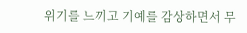위기를 느끼고 기예를 감상하면서 무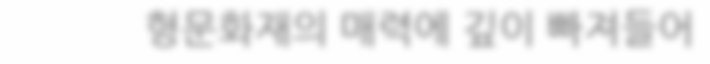형문화재의 매력에 깊이 빠져들어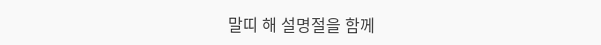말띠 해 설명절을 함께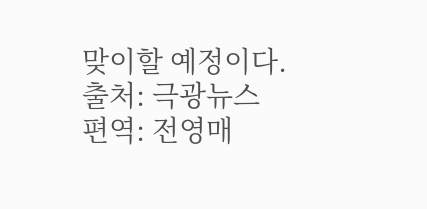맞이할 예정이다.
출처: 극광뉴스
편역: 전영매